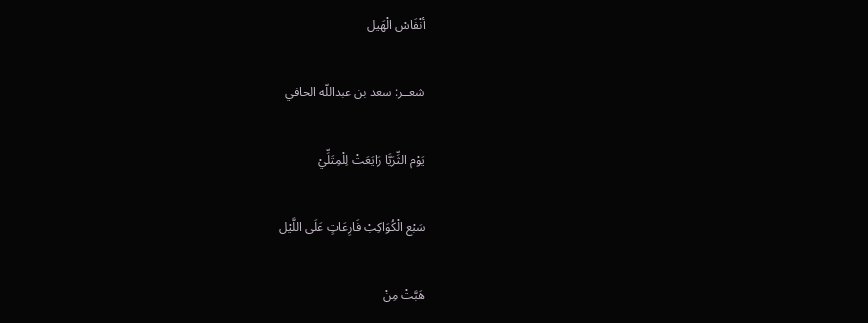أنْفَاسْ الْهَيل

شعــر: سعد بن عبداللّه الحافي

يَوْم الثِّرَيَّا رَايَعَتْ لِلْمِتَلِّيْ

سَبْع الْكُوَاكِبْ فَارِعَاتٍ عَلَى اللَّيْل

هَبَّتْ مِنْ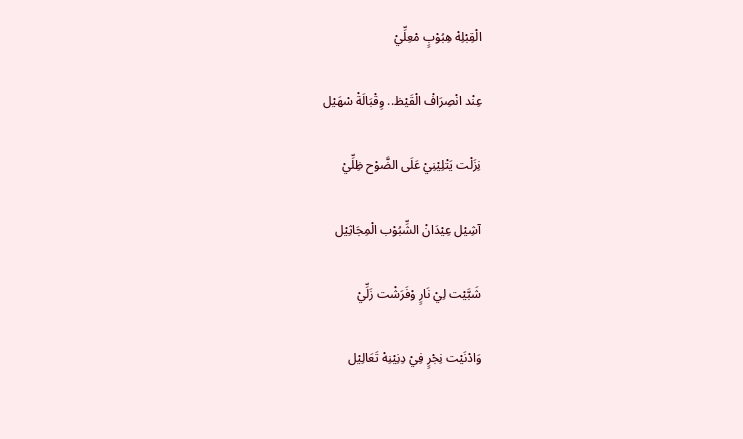الْقِبْلِهْ هِبُوْبٍ مْعِلِّيْ

عِنْد انْصِرَافْ الْقَيْظ.. وِقْبَالَةْ سْهَيْل

نِزَلْت يَتْلِيْنِيْ عَلَى الضَّوْح ظِلِّيْ

آشِيْل عِيْدَانْ الشِّبُوْب الْمِجَاثِيْل

شَبَّيْت لِيْ نَارٍ وْفَرَشْت زَلِّيْ

وَادْنَيْت نِجْرٍ فِيْ دِنِيْنِهْ تَعَالِيْل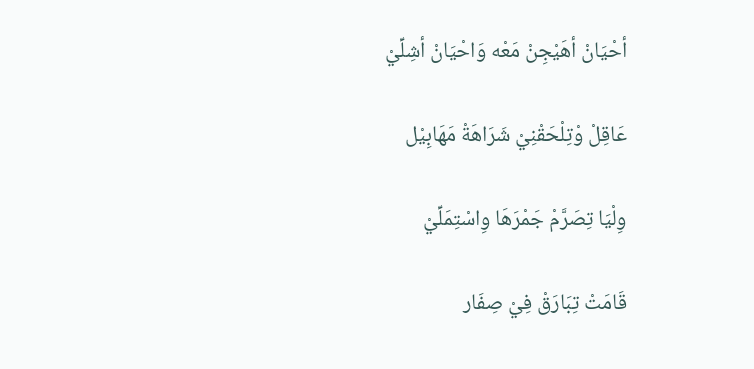أحْيَانْ أهَيْجِنْ مَعْه وَاحْيَانْ أشِلِّيْ

عَاقِلْ وْتِلْحَقْنِيْ شَرَاهَةْ مَهَابِيْل

وِلْيَا تِصَرَّمْ جَمْرَهَا وِاسْتِمَلِّيْ

قَامَتْ تِبَارَقْ فِيْ صِفَار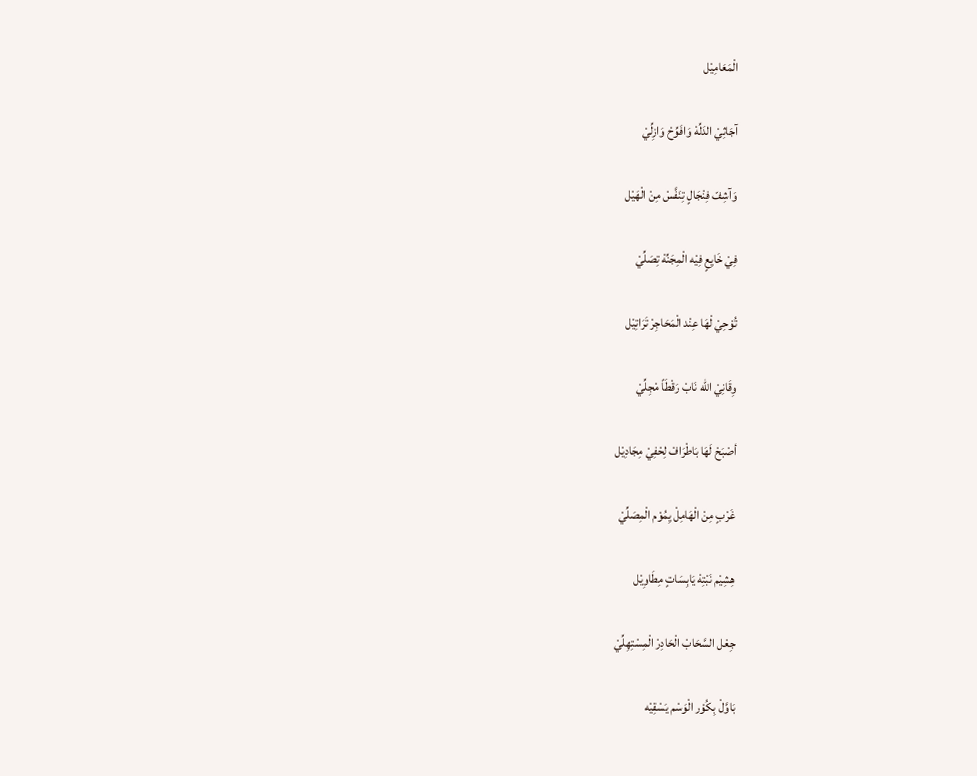الْمَعَامِيْل

آجَاثِيْ الدَلِّهْ وَافَوِّحْ وَازِلِّيْ

وَآشِفّ فِنْجَالٍ تِنَفَّسْ مِنْ الْهَيْل

فِيْ خَايِعٍ فِيْه الْمِجَنِّهْ تِصَلِّيْ

تُوْحِيْ لْهَا عِنْد الْمَحَاجِرْ تَرَاتِيْل

وِقَانِيْ اللّه نَابْ رَقْطَاً مْجِلِّيْ

أصْبَحْ لَهَا بَاطْرَافْ لِحْفِيْ مِجَادِيْل

غَرْبٍ مِنْ الْهَامِلْ يِمُوْم الْمِصَلِّيْ

هِشِيْم نَبْتِهْ يَابِسَاتٍ مِطَاوِيْل

جِعْل السَّحَابْ الْحَادِرْ الْمِسْتِهِلِّيْ

بَاوَّلْ بِكُوْر الْوَسْم يَسْقِيْه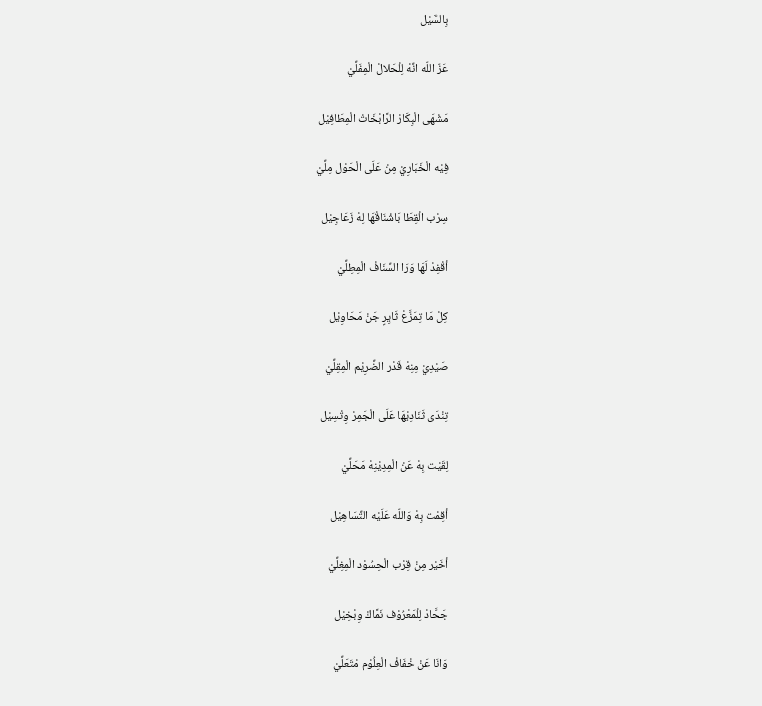بِالسَّيْل

عَزّ اللّه انِّهْ لِلْحَلالْ الْمِفَلِّيْ

مَشْهَى الْبِكَارْ الرَّابْخَاتْ الْمِطَافِيْل

فِيْه الْخَبَارِيْ مِنْ عَلَى الْحَوْل مِلِّيْ

سِرْب الْقِطَا بَاشْنَاقْهَا لِهْ زَعَاجِيْل

أقْفِدْ لَهَا وَرَا السِّنَافْ الْمِطِلِّيْ

كِلْ مَا تِمَزَّعْ ثَايِرٍ جَنْ مَحَاوِيْل

صَيْدِيْ مِنِهْ قَدْر الضِّرِيْم الْمِقِلِّيْ

تِنْدَى ثَنَادِيْهَا عَلَى الْجَمِرْ وِتْسِيْل

لِقَيْت بِهْ عَنْ الْمِدِيْنِهْ مَحَلِّيْ

أقِمْت بِهْ وَاللّه عَلَيْه التِّسَاهِيْل

أخَيْر مِنْ قِرْب الْحِسُوْد الْمِغِلِّيْ

جَحَّادْ لِلْمَعْرُوْف نَمَّاكْ وِبْخِيْل

وَانَا عَنْ خْفَافْ الْعِلُوْم مْتَعَلِّيْ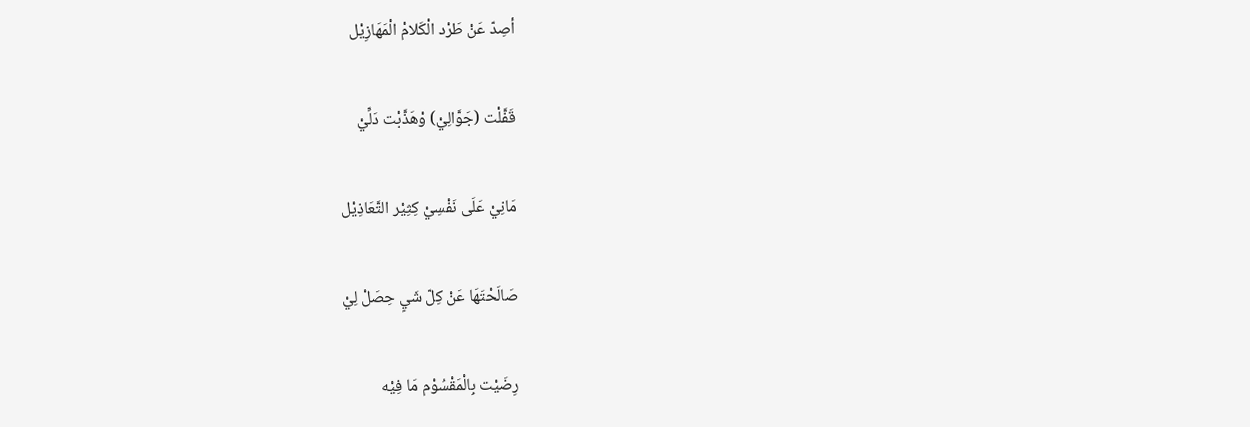أصِدّ عَنْ طَرْد الْكَلامْ الْمَهَازِيْل

قَفَّلْت (جَوَّالِيْ) وْهَذَّبْت دَلِّيْ

مَانِيْ عَلَى نَفْسِيْ كِثِيْر التَّعَاذِيْل

صَالَحْتَهَا عَنْ كِلّ شَيٍ حِصَلْ لِيْ

رِضَيْت بِالْمَقْسُوْم مَا فِيْه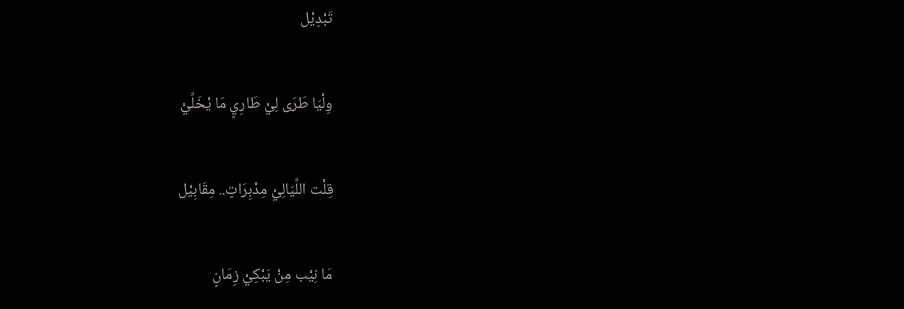تَبْدِيْل

وِلْيَا طَرَى لِيْ طَارِيٍ مَا يْخَلِّيْ

قِلْت اللِّيَالِيْ مِدْبِرَاتٍ.. مِقَابِيْل

مَا نِيْب مِنْ يَبْكِيْ زِمَانٍ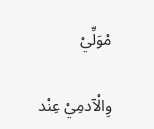مْوَلِّيْ

وِالْآدمِيْ عِنْد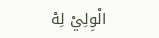الْوِلِيْ لِهْ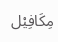مِكَافِيْل